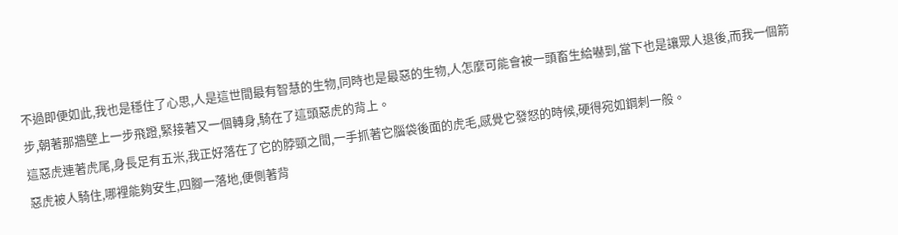不過即便如此,我也是穩住了心思,人是這世間最有智慧的生物,同時也是最惡的生物,人怎麼可能會被一頭畜生給嚇到,當下也是讓眾人退後,而我一個箭步,朝著那牆壁上一步飛蹬,緊接著又一個轉身,騎在了這頭惡虎的背上。
這惡虎連著虎尾,身長足有五米,我正好落在了它的脖頸之間,一手抓著它腦袋後面的虎毛,感覺它發怒的時候,硬得宛如鋼刺一般。
惡虎被人騎住,哪裡能夠安生,四腳一落地,便側著背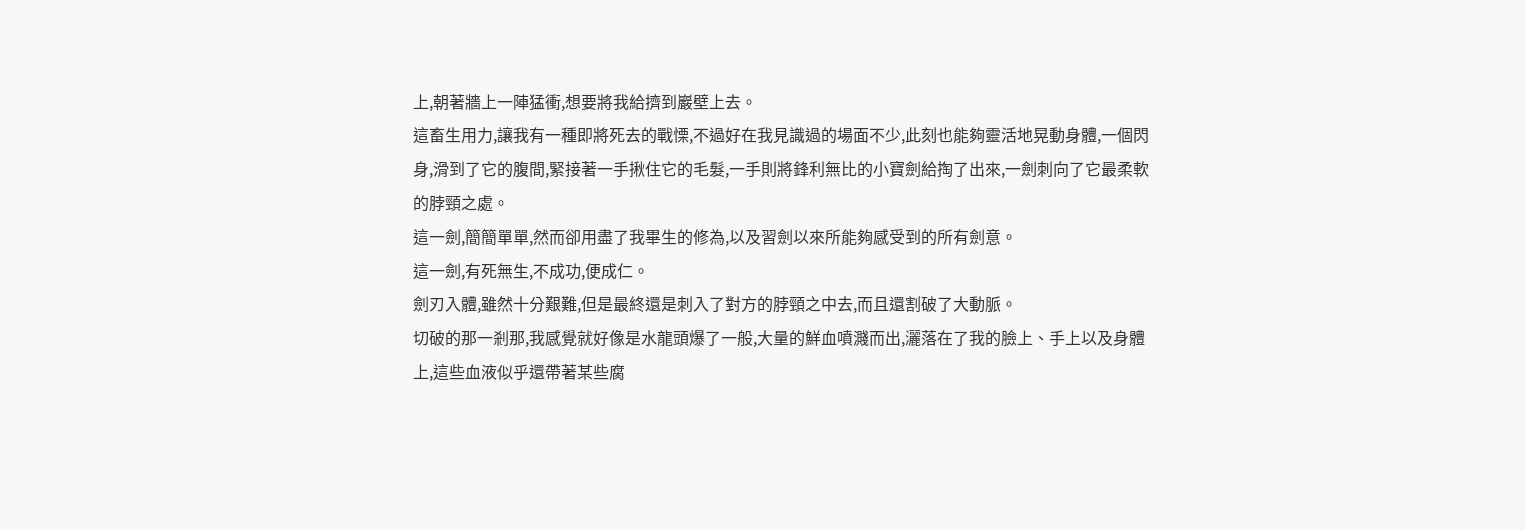上,朝著牆上一陣猛衝,想要將我給擠到巖壁上去。
這畜生用力,讓我有一種即將死去的戰慄,不過好在我見識過的場面不少,此刻也能夠靈活地晃動身體,一個閃身,滑到了它的腹間,緊接著一手揪住它的毛髮,一手則將鋒利無比的小寶劍給掏了出來,一劍刺向了它最柔軟的脖頸之處。
這一劍,簡簡單單,然而卻用盡了我畢生的修為,以及習劍以來所能夠感受到的所有劍意。
這一劍,有死無生,不成功,便成仁。
劍刃入體,雖然十分艱難,但是最終還是刺入了對方的脖頸之中去,而且還割破了大動脈。
切破的那一剎那,我感覺就好像是水龍頭爆了一般,大量的鮮血噴濺而出,灑落在了我的臉上、手上以及身體上,這些血液似乎還帶著某些腐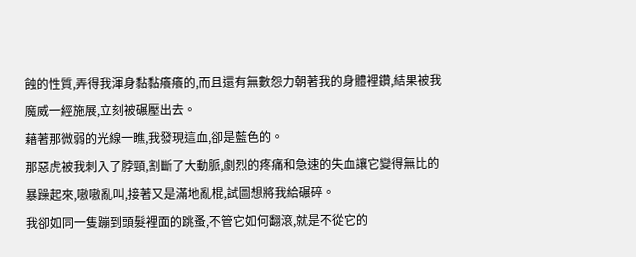蝕的性質,弄得我渾身黏黏癢癢的,而且還有無數怨力朝著我的身體裡鑽,結果被我魔威一經施展,立刻被碾壓出去。
藉著那微弱的光線一瞧,我發現這血,卻是藍色的。
那惡虎被我刺入了脖頸,割斷了大動脈,劇烈的疼痛和急速的失血讓它變得無比的暴躁起來,嗷嗷亂叫,接著又是滿地亂棍,試圖想將我給碾碎。
我卻如同一隻蹦到頭髮裡面的跳蚤,不管它如何翻滾,就是不從它的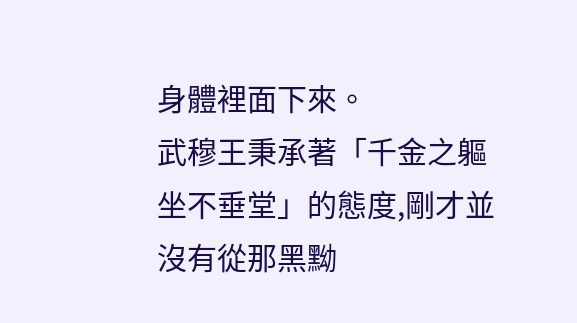身體裡面下來。
武穆王秉承著「千金之軀坐不垂堂」的態度,剛才並沒有從那黑黝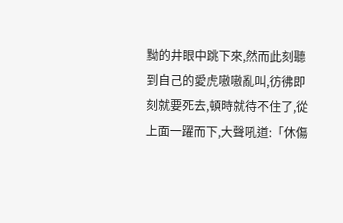黝的井眼中跳下來,然而此刻聽到自己的愛虎嗷嗷亂叫,彷彿即刻就要死去,頓時就待不住了,從上面一躍而下,大聲吼道:「休傷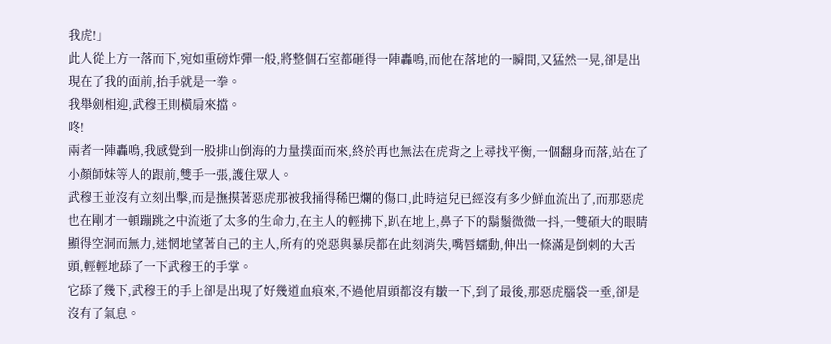我虎!」
此人從上方一落而下,宛如重磅炸彈一般,將整個石室都砸得一陣轟鳴,而他在落地的一瞬間,又猛然一晃,卻是出現在了我的面前,抬手就是一拳。
我舉劍相迎,武穆王則橫扇來擋。
咚!
兩者一陣轟鳴,我感覺到一股排山倒海的力量撲面而來,終於再也無法在虎背之上尋找平衡,一個翻身而落,站在了小顏師妹等人的跟前,雙手一張,護住眾人。
武穆王並沒有立刻出擊,而是撫摸著惡虎那被我捅得稀巴爛的傷口,此時這兒已經沒有多少鮮血流出了,而那惡虎也在剛才一頓蹦跳之中流逝了太多的生命力,在主人的輕拂下,趴在地上,鼻子下的鬍鬚微微一抖,一雙碩大的眼睛顯得空洞而無力,迷惘地望著自己的主人,所有的兇惡與暴戾都在此刻消失,嘴唇蠕動,伸出一條滿是倒刺的大舌頭,輕輕地舔了一下武穆王的手掌。
它舔了幾下,武穆王的手上卻是出現了好幾道血痕來,不過他眉頭都沒有皺一下,到了最後,那惡虎腦袋一垂,卻是沒有了氣息。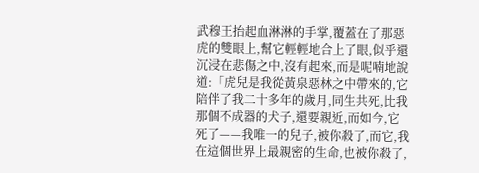武穆王抬起血淋淋的手掌,覆蓋在了那惡虎的雙眼上,幫它輕輕地合上了眼,似乎還沉浸在悲傷之中,沒有起來,而是呢喃地說道:「虎兒是我從黃泉惡林之中帶來的,它陪伴了我二十多年的歲月,同生共死,比我那個不成器的犬子,還要親近,而如今,它死了——我唯一的兒子,被你殺了,而它,我在這個世界上最親密的生命,也被你殺了,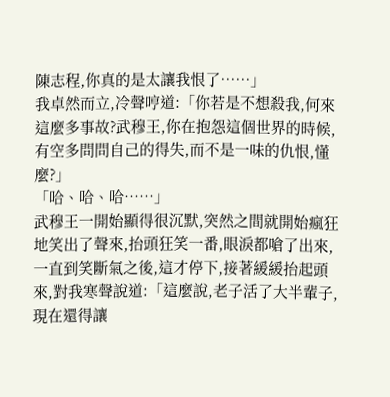陳志程,你真的是太讓我恨了……」
我卓然而立,冷聲哼道:「你若是不想殺我,何來這麼多事故?武穆王,你在抱怨這個世界的時候,有空多問問自己的得失,而不是一味的仇恨,懂麼?」
「哈、哈、哈……」
武穆王一開始顯得很沉默,突然之間就開始瘋狂地笑出了聲來,抬頭狂笑一番,眼淚都嗆了出來,一直到笑斷氣之後,這才停下,接著緩緩抬起頭來,對我寒聲說道:「這麼說,老子活了大半輩子,現在還得讓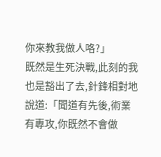你來教我做人咯?」
既然是生死決戰,此刻的我也是豁出了去,針鋒相對地說道:「聞道有先後,術業有專攻,你既然不會做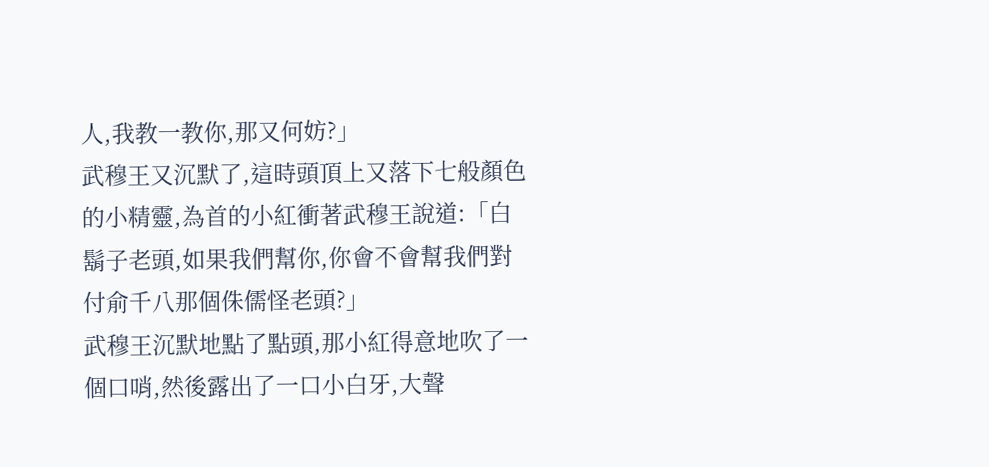人,我教一教你,那又何妨?」
武穆王又沉默了,這時頭頂上又落下七般顏色的小精靈,為首的小紅衝著武穆王說道:「白鬍子老頭,如果我們幫你,你會不會幫我們對付俞千八那個侏儒怪老頭?」
武穆王沉默地點了點頭,那小紅得意地吹了一個口哨,然後露出了一口小白牙,大聲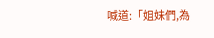喊道:「姐妹們,為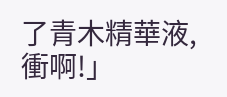了青木精華液,衝啊!」